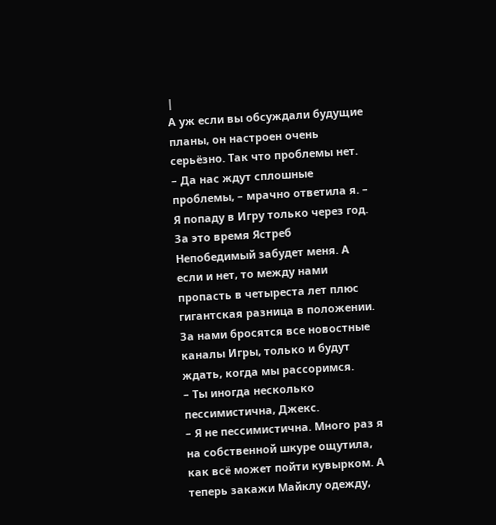|
А уж если вы обсуждали будущие планы, он настроен очень серьёзно. Так что проблемы нет.
– Да нас ждут сплошные проблемы, – мрачно ответила я. – Я попаду в Игру только через год. За это время Ястреб Непобедимый забудет меня. А если и нет, то между нами пропасть в четыреста лет плюс гигантская разница в положении. За нами бросятся все новостные каналы Игры, только и будут ждать, когда мы рассоримся.
– Ты иногда несколько пессимистична, Джекс.
– Я не пессимистична. Много раз я на собственной шкуре ощутила, как всё может пойти кувырком. А теперь закажи Майклу одежду,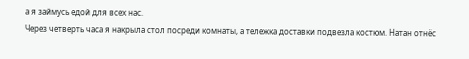а я займусь едой для всех нас.
Через четверть часа я накрыла стол посреди комнаты, а тележка доставки подвезла костюм. Натан отнёс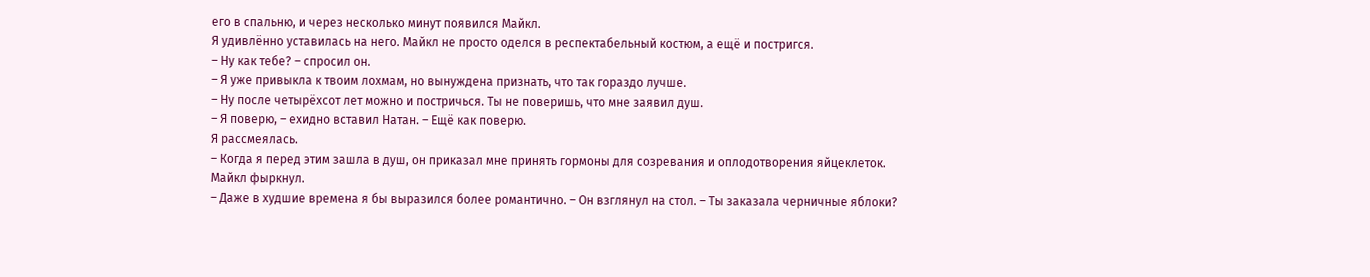его в спальню, и через несколько минут появился Майкл.
Я удивлённо уставилась на него. Майкл не просто оделся в респектабельный костюм, а ещё и постригся.
– Ну как тебе? – спросил он.
– Я уже привыкла к твоим лохмам, но вынуждена признать, что так гораздо лучше.
– Ну после четырёхсот лет можно и постричься. Ты не поверишь, что мне заявил душ.
– Я поверю, – ехидно вставил Натан. – Ещё как поверю.
Я рассмеялась.
– Когда я перед этим зашла в душ, он приказал мне принять гормоны для созревания и оплодотворения яйцеклеток.
Майкл фыркнул.
– Даже в худшие времена я бы выразился более романтично. – Он взглянул на стол. – Ты заказала черничные яблоки?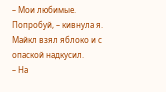– Мои любимые. Попробуй, – кивнула я.
Майкл взял яблоко и с опаской надкусил.
– На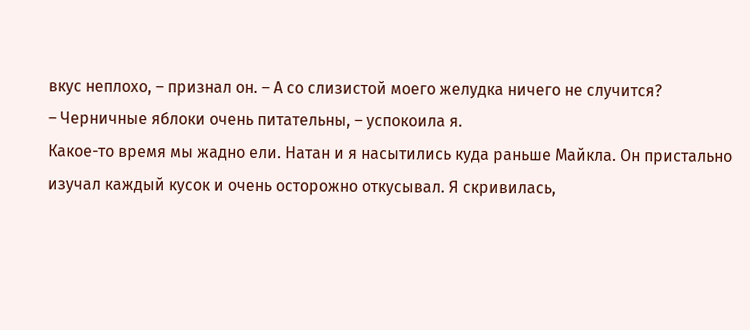вкус неплохо, – признал он. – А со слизистой моего желудка ничего не случится?
– Черничные яблоки очень питательны, – успокоила я.
Какое-то время мы жадно ели. Натан и я насытились куда раньше Майкла. Он пристально изучал каждый кусок и очень осторожно откусывал. Я скривилась,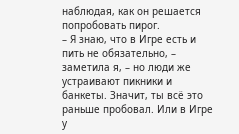наблюдая, как он решается попробовать пирог.
– Я знаю, что в Игре есть и пить не обязательно, – заметила я, – но люди же устраивают пикники и банкеты. Значит, ты всё это раньше пробовал. Или в Игре у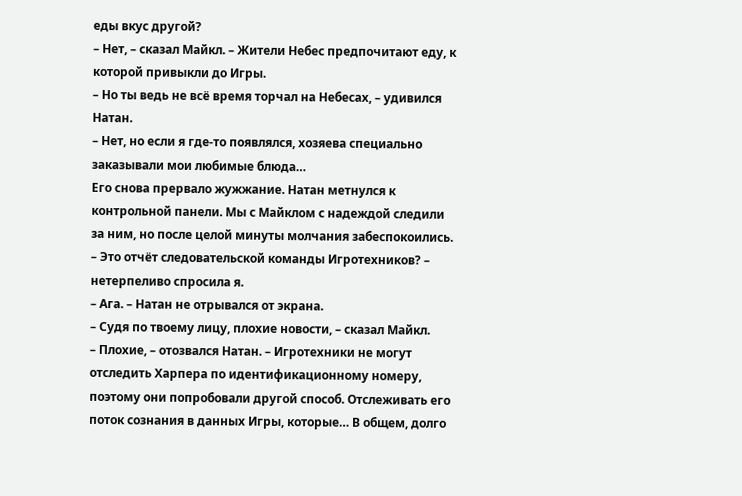еды вкус другой?
– Нет, – сказал Майкл. – Жители Небес предпочитают еду, к которой привыкли до Игры.
– Но ты ведь не всё время торчал на Небесах, – удивился Натан.
– Нет, но если я где-то появлялся, хозяева специально заказывали мои любимые блюда…
Его снова прервало жужжание. Натан метнулся к контрольной панели. Мы с Майклом с надеждой следили за ним, но после целой минуты молчания забеспокоились.
– Это отчёт следовательской команды Игротехников? – нетерпеливо спросила я.
– Ага. – Натан не отрывался от экрана.
– Судя по твоему лицу, плохие новости, – сказал Майкл.
– Плохие, – отозвался Натан. – Игротехники не могут отследить Харпера по идентификационному номеру, поэтому они попробовали другой способ. Отслеживать его поток сознания в данных Игры, которые… В общем, долго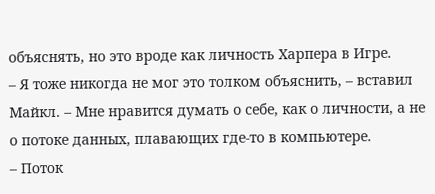объяснять, но это вроде как личность Харпера в Игре.
– Я тоже никогда не мог это толком объяснить, – вставил Майкл. – Мне нравится думать о себе, как о личности, а не о потоке данных, плавающих где-то в компьютере.
– Поток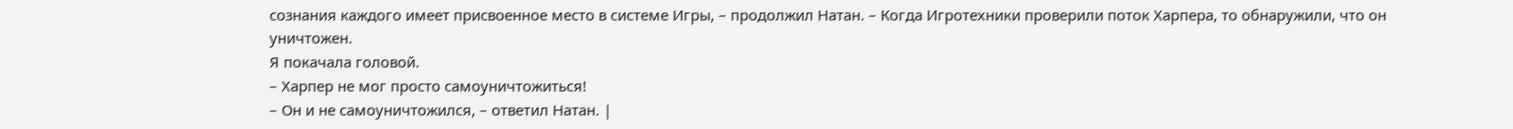сознания каждого имеет присвоенное место в системе Игры, – продолжил Натан. – Когда Игротехники проверили поток Харпера, то обнаружили, что он уничтожен.
Я покачала головой.
– Харпер не мог просто самоуничтожиться!
– Он и не самоуничтожился, – ответил Натан. |